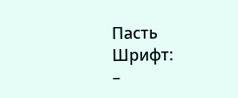Пасть
Шрифт:
–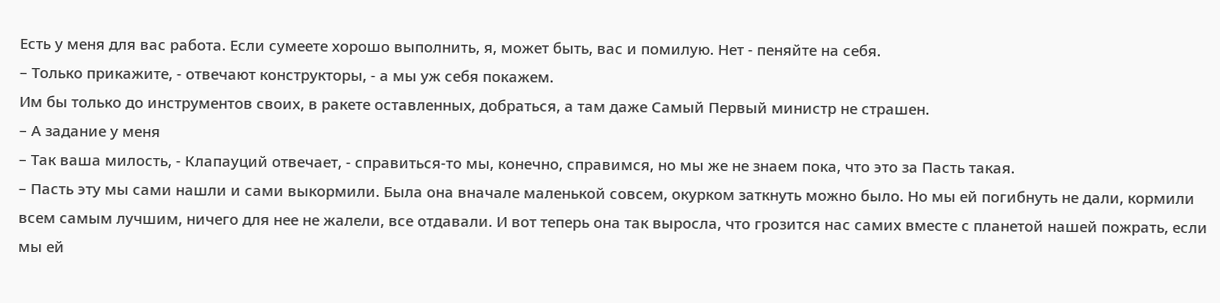Есть у меня для вас работа. Если сумеете хорошо выполнить, я, может быть, вас и помилую. Нет - пеняйте на себя.
– Только прикажите, - отвечают конструкторы, - а мы уж себя покажем.
Им бы только до инструментов своих, в ракете оставленных, добраться, а там даже Самый Первый министр не страшен.
– А задание у меня
– Так ваша милость, - Клапауций отвечает, - справиться-то мы, конечно, справимся, но мы же не знаем пока, что это за Пасть такая.
– Пасть эту мы сами нашли и сами выкормили. Была она вначале маленькой совсем, окурком заткнуть можно было. Но мы ей погибнуть не дали, кормили всем самым лучшим, ничего для нее не жалели, все отдавали. И вот теперь она так выросла, что грозится нас самих вместе с планетой нашей пожрать, если мы ей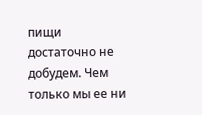пищи достаточно не добудем. Чем только мы ее ни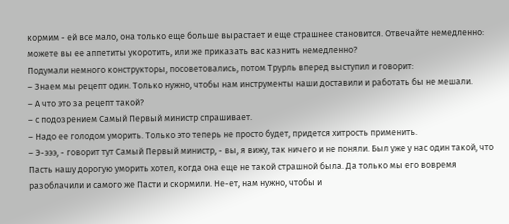кормим - ей все мало, она только еще больше вырастает и еще страшнее становится. Отвечайте немедленно: можете вы ее аппетиты укоротить, или же приказать вас казнить немедленно?
Подумали немного конструкторы, посоветовались, потом Трурль вперед выступил и говорит:
– Знаем мы рецепт один. Только нужно, чтобы нам инструменты наши доставили и работать бы не мешали.
– А что это за рецепт такой?
– с подозрением Самый Первый министр спрашивает.
– Надо ее голодом уморить. Только это теперь не просто будет, придется хитрость применить.
– Э-эээ, - говорит тут Самый Первый министр, - вы, я вижу, так ничего и не поняли. Был уже у нас один такой, что Пасть нашу дорогую уморить хотел, когда она еще не такой страшной была. Да только мы его вовремя разоблачили и самого же Пасти и скормили. Не-ет, нам нужно, чтобы и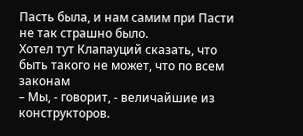Пасть была, и нам самим при Пасти не так страшно было.
Хотел тут Клапауций сказать, что быть такого не может, что по всем законам
– Мы, - говорит, - величайшие из конструкторов.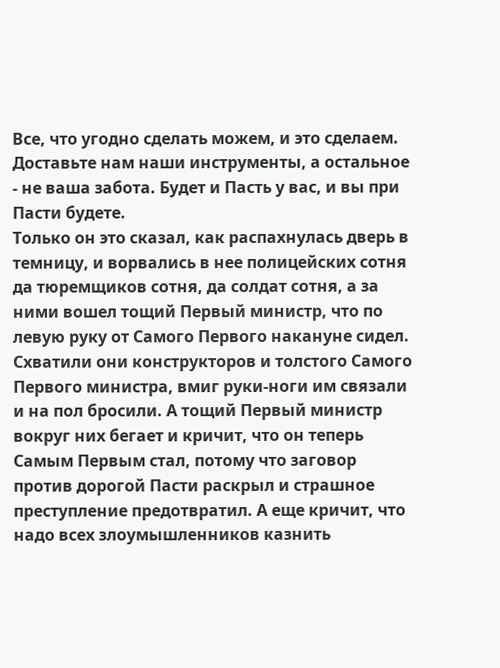Все, что угодно сделать можем, и это сделаем. Доставьте нам наши инструменты, а остальное - не ваша забота. Будет и Пасть у вас, и вы при Пасти будете.
Только он это сказал, как распахнулась дверь в темницу, и ворвались в нее полицейских сотня да тюремщиков сотня, да солдат сотня, а за ними вошел тощий Первый министр, что по левую руку от Самого Первого накануне сидел. Схватили они конструкторов и толстого Самого Первого министра, вмиг руки-ноги им связали и на пол бросили. А тощий Первый министр вокруг них бегает и кричит, что он теперь Самым Первым стал, потому что заговор против дорогой Пасти раскрыл и страшное преступление предотвратил. А еще кричит, что надо всех злоумышленников казнить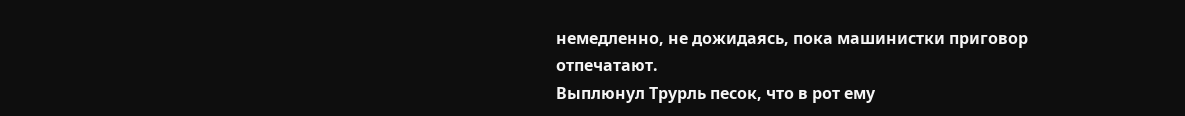немедленно, не дожидаясь, пока машинистки приговор отпечатают.
Выплюнул Трурль песок, что в рот ему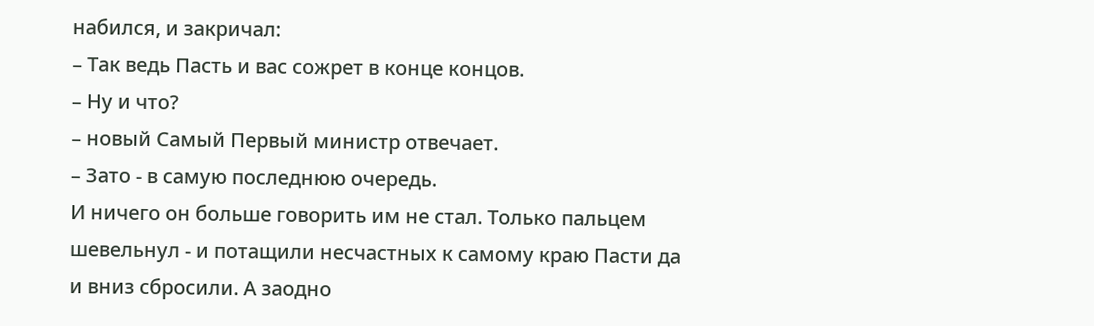набился, и закричал:
– Так ведь Пасть и вас сожрет в конце концов.
– Ну и что?
– новый Самый Первый министр отвечает.
– Зато - в самую последнюю очередь.
И ничего он больше говорить им не стал. Только пальцем шевельнул - и потащили несчастных к самому краю Пасти да и вниз сбросили. А заодно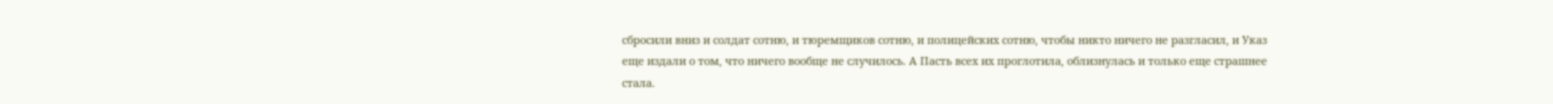сбросили вниз и солдат сотню, и тюремщиков сотню, и полицейских сотню, чтобы никто ничего не разгласил, и Указ еще издали о том, что ничего вообще не случилось. А Пасть всех их проглотила, облизнулась и только еще страшнее стала.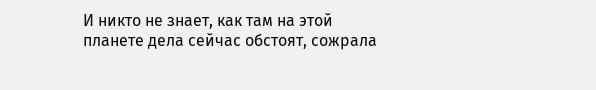И никто не знает, как там на этой планете дела сейчас обстоят, сожрала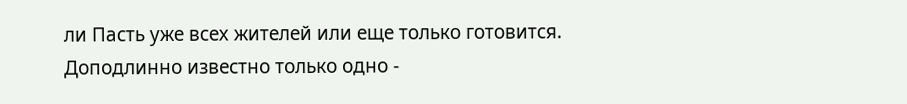ли Пасть уже всех жителей или еще только готовится. Доподлинно известно только одно -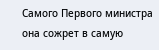Самого Первого министра она сожрет в самую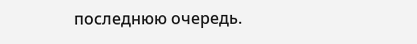последнюю очередь.